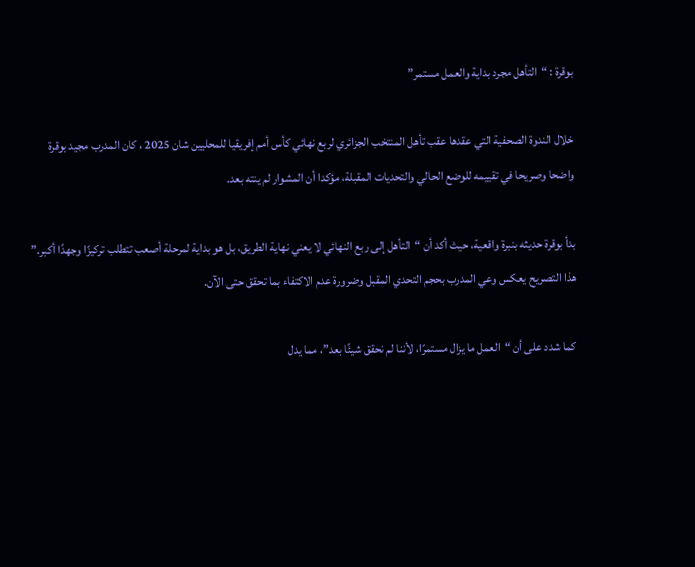بوقرة : “التأهل مجرد بداية والعمل مستمر”

خلال الندوة الصحفية التي عقدها عقب تأهل المنتخب الجزائري لربع نهائي كأس أمم إفريقيا للمحليين شان 2025 ، كان المدرب مجيد بوقرة واضحا وصريحا في تقييمه للوضع الحالي والتحديات المقبلة، مؤكدا أن المشوار لم ينته بعد.

بدأ بوقرة حديثه بنبرة واقعية، حيث أكد أن “التأهل إلى ربع النهائي لا يعني نهاية الطريق، بل هو بداية لمرحلة أصعب تتطلب تركيزًا وجهدًا أكبر.” هذا التصريح يعكس وعي المدرب بحجم التحدي المقبل وضرورة عدم الاكتفاء بما تحقق حتى الآن.

كما شدد على أن “العمل ما يزال مستمرًا، لأننا لم نحقق شيئًا بعد”، مما يدل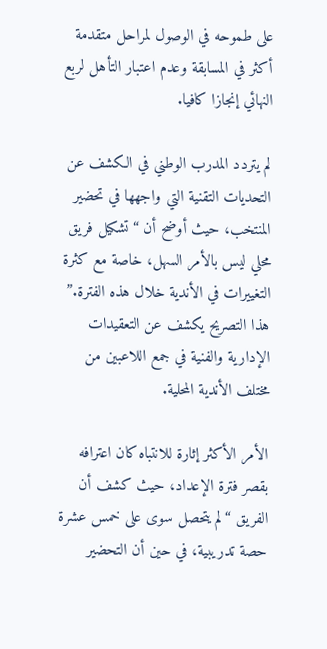على طموحه في الوصول لمراحل متقدمة أكثر في المسابقة وعدم اعتبار التأهل لربع النهائي إنجازا كافيا.

لم يتردد المدرب الوطني في الكشف عن التحديات التقنية التي واجهها في تحضير المنتخب، حيث أوضح أن “تشكيل فريق محلي ليس بالأمر السهل، خاصة مع كثرة التغييرات في الأندية خلال هذه الفترة.” هذا التصريح يكشف عن التعقيدات الإدارية والفنية في جمع اللاعبين من مختلف الأندية المحلية.

الأمر الأكثر إثارة للانتباه كان اعترافه بقصر فترة الإعداد، حيث كشف أن الفريق “لم يتحصل سوى على خمس عشرة حصة تدريبية، في حين أن التحضير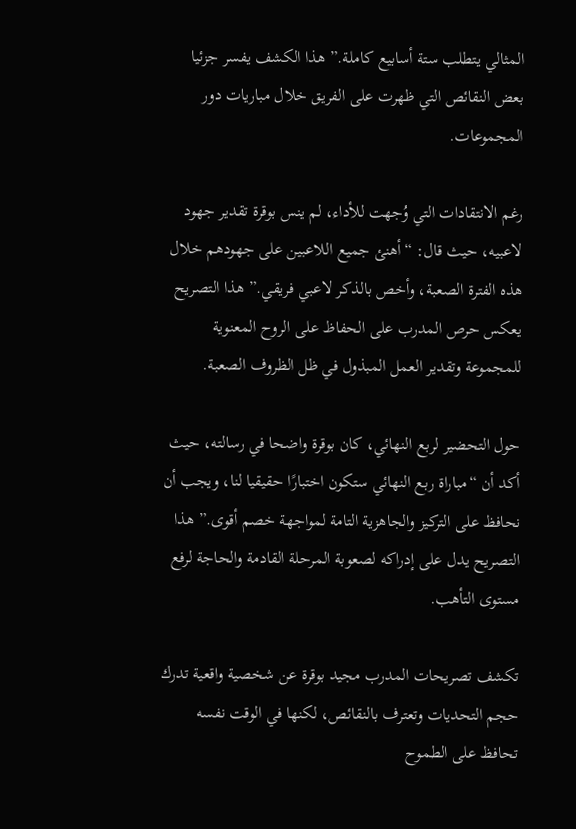المثالي يتطلب ستة أسابيع كاملة.” هذا الكشف يفسر جزئيا بعض النقائص التي ظهرت على الفريق خلال مباريات دور المجموعات.

رغم الانتقادات التي وُجهت للأداء، لم ينس بوقرة تقدير جهود لاعبيه، حيث قال: “أهنئ جميع اللاعبين على جهودهم خلال هذه الفترة الصعبة، وأخص بالذكر لاعبي فريقي.” هذا التصريح يعكس حرص المدرب على الحفاظ على الروح المعنوية للمجموعة وتقدير العمل المبذول في ظل الظروف الصعبة.

حول التحضير لربع النهائي، كان بوقرة واضحا في رسالته، حيث أكد أن “مباراة ربع النهائي ستكون اختبارًا حقيقيا لنا، ويجب أن نحافظ على التركيز والجاهزية التامة لمواجهة خصم أقوى.” هذا التصريح يدل على إدراكه لصعوبة المرحلة القادمة والحاجة لرفع مستوى التأهب.

تكشف تصريحات المدرب مجيد بوقرة عن شخصية واقعية تدرك حجم التحديات وتعترف بالنقائص، لكنها في الوقت نفسه تحافظ على الطموح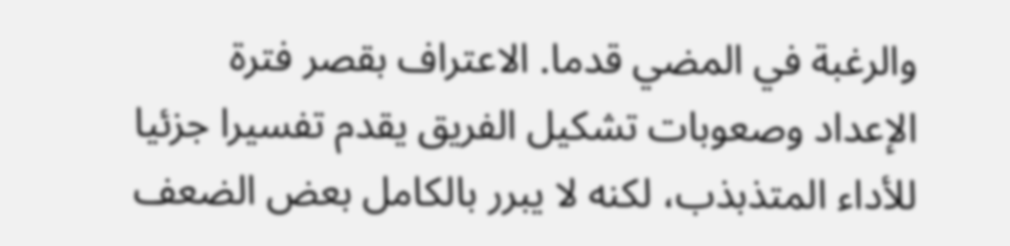والرغبة في المضي قدما. الاعتراف بقصر فترة الإعداد وصعوبات تشكيل الفريق يقدم تفسيرا جزئيا للأداء المتذبذب، لكنه لا يبرر بالكامل بعض الضعف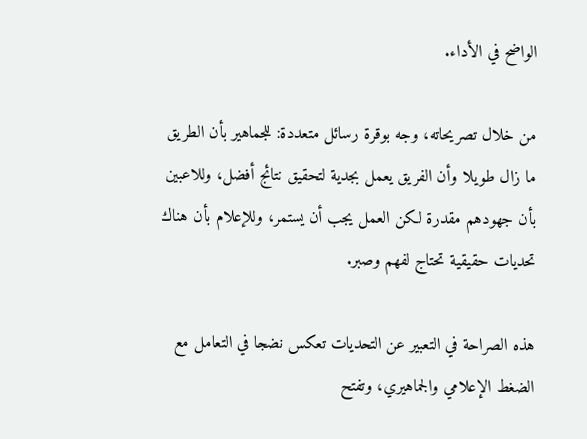الواضح في الأداء.

من خلال تصريحاته، وجه بوقرة رسائل متعددة: للجماهير بأن الطريق ما زال طويلا وأن الفريق يعمل بجدية لتحقيق نتائج أفضل، وللاعبين بأن جهودهم مقدرة لكن العمل يجب أن يستمر، وللإعلام بأن هناك تحديات حقيقية تحتاج لفهم وصبر.

هذه الصراحة في التعبير عن التحديات تعكس نضجا في التعامل مع الضغط الإعلامي والجماهيري، وتفتح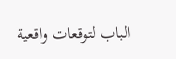الباب لتوقعات واقعية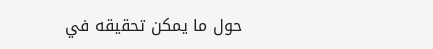حول ما يمكن تحقيقه في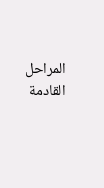المراحل القادمة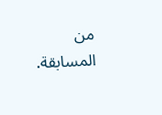من المسابقة.